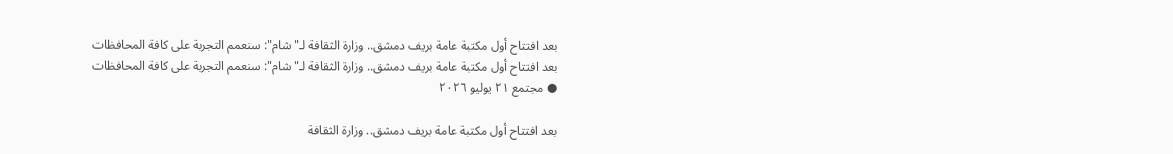بعد افتتاح أول مكتبة عامة بريف دمشق.. وزارة الثقافة لـ"شام": سنعمم التجربة على كافة المحافظات
بعد افتتاح أول مكتبة عامة بريف دمشق.. وزارة الثقافة لـ"شام": سنعمم التجربة على كافة المحافظات
● مجتمع ٢١ يوليو ٢٠٢٦

بعد افتتاح أول مكتبة عامة بريف دمشق.. وزارة الثقافة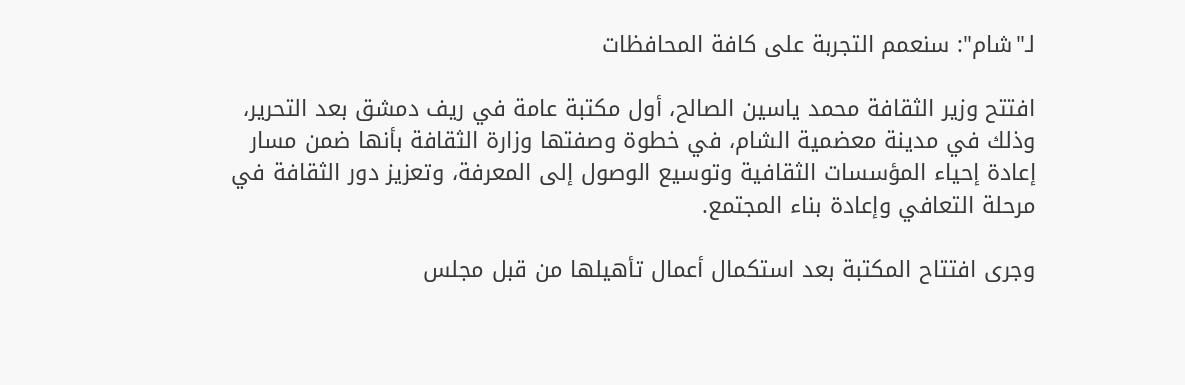لـ"شام": سنعمم التجربة على كافة المحافظات

افتتح وزير الثقافة محمد ياسين الصالح، أول مكتبة عامة في ريف دمشق بعد التحرير، وذلك في مدينة معضمية الشام، في خطوة وصفتها وزارة الثقافة بأنها ضمن مسار إعادة إحياء المؤسسات الثقافية وتوسيع الوصول إلى المعرفة، وتعزيز دور الثقافة في مرحلة التعافي وإعادة بناء المجتمع.

وجرى افتتاح المكتبة بعد استكمال أعمال تأهيلها من قبل مجلس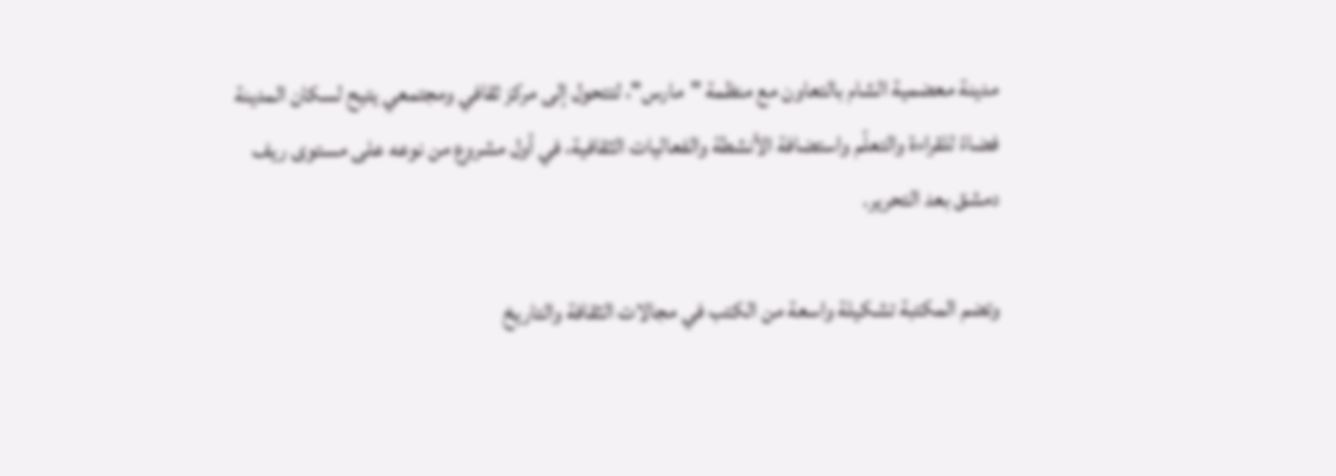مدينة معضمية الشام بالتعاون مع منظمة "مارس"، لتتحول إلى مركز ثقافي ومجتمعي يتيح لسكان المدينة فضاءً للقراءة والتعلّم واستضافة الأنشطة والفعاليات الثقافية، في أول مشروع من نوعه على مستوى ريف دمشق بعد التحرير.

وتضم المكتبة تشكيلة واسعة من الكتب في مجالات الثقافة والتاريخ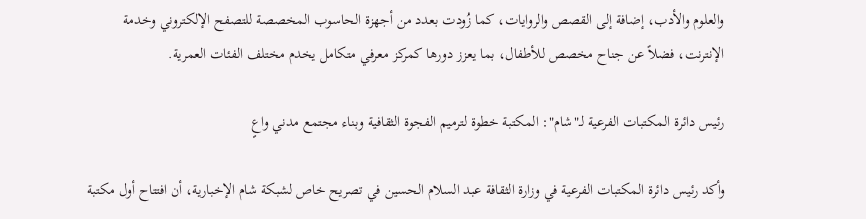والعلوم والأدب، إضافة إلى القصص والروايات، كما زُودت بعدد من أجهزة الحاسوب المخصصة للتصفح الإلكتروني وخدمة الإنترنت، فضلاً عن جناح مخصص للأطفال، بما يعزز دورها كمركز معرفي متكامل يخدم مختلف الفئات العمرية.

رئيس دائرة المكتبات الفرعية لـ"شام": المكتبة خطوة لترميم الفجوة الثقافية وبناء مجتمع مدني واعٍ

وأكد رئيس دائرة المكتبات الفرعية في وزارة الثقافة عبد السلام الحسين في تصريح خاص لشبكة شام الإخبارية، أن افتتاح أول مكتبة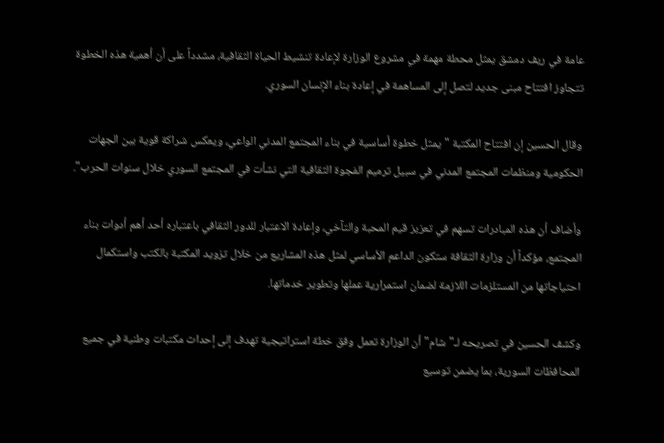عامة في ريف دمشق يمثل محطة مهمة في مشروع الوزارة لإعادة تنشيط الحياة الثقافية، مشدداً على أن أهمية هذه الخطوة تتجاوز افتتاح مبنى جديد لتصل إلى المساهمة في إعادة بناء الإنسان السوري.

وقال الحسين إن افتتاح المكتبة "يمثل خطوة أساسية في بناء المجتمع المدني الواعي، ويعكس شراكة قوية بين الجهات الحكومية ومنظمات المجتمع المدني في سبيل ترميم الفجوة الثقافية التي نشأت في المجتمع السوري خلال سنوات الحرب".

وأضاف أن هذه المبادرات تسهم في تعزيز قيم المحبة والتآخي، وإعادة الاعتبار للدور الثقافي باعتباره أحد أهم أدوات بناء المجتمع، مؤكداً أن وزارة الثقافة ستكون الداعم الأساسي لمثل هذه المشاريع من خلال تزويد المكتبة بالكتب واستكمال احتياجاتها من المستلزمات اللازمة لضمان استمرارية عملها وتطوير خدماتها.

وكشف الحسين في تصريحه لـ"شام" أن الوزارة تعمل وفق خطة استراتيجية تهدف إلى إحداث مكتبات وطنية في جميع المحافظات السورية، بما يضمن توسيع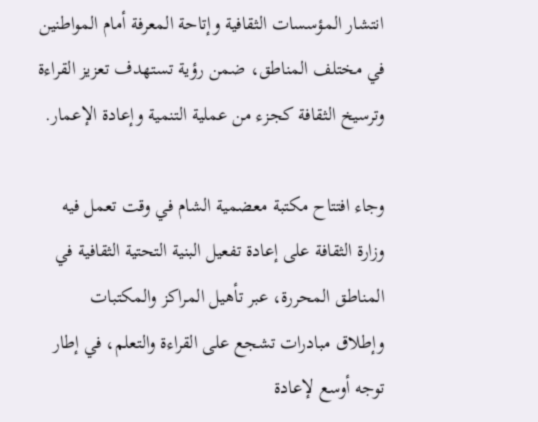انتشار المؤسسات الثقافية وإتاحة المعرفة أمام المواطنين في مختلف المناطق، ضمن رؤية تستهدف تعزيز القراءة وترسيخ الثقافة كجزء من عملية التنمية وإعادة الإعمار.

وجاء افتتاح مكتبة معضمية الشام في وقت تعمل فيه وزارة الثقافة على إعادة تفعيل البنية التحتية الثقافية في المناطق المحررة، عبر تأهيل المراكز والمكتبات وإطلاق مبادرات تشجع على القراءة والتعلم، في إطار توجه أوسع لإعادة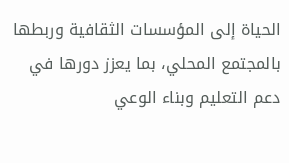الحياة إلى المؤسسات الثقافية وربطها بالمجتمع المحلي، بما يعزز دورها في دعم التعليم وبناء الوعي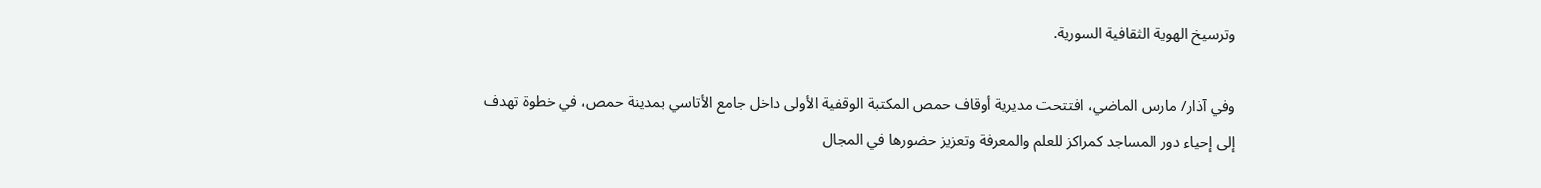وترسيخ الهوية الثقافية السورية.

وفي آذار/ مارس الماضي، افتتحت مديرية أوقاف حمص المكتبة الوقفية الأولى داخل جامع الأتاسي بمدينة حمص، في خطوة تهدف إلى إحياء دور المساجد كمراكز للعلم والمعرفة وتعزيز حضورها في المجال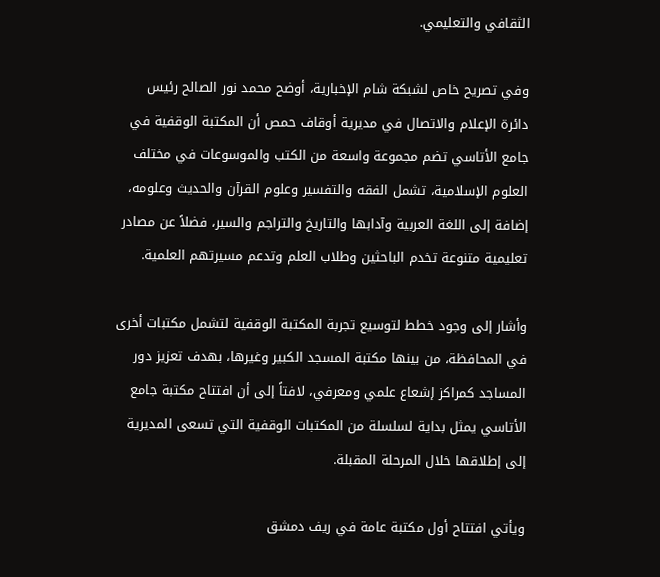الثقافي والتعليمي.

وفي تصريح خاص لشبكة شام الإخبارية، أوضح محمد نور الصالح رئيس دائرة الإعلام والاتصال في مديرية أوقاف حمص أن المكتبة الوقفية في جامع الأتاسي تضم مجموعة واسعة من الكتب والموسوعات في مختلف العلوم الإسلامية، تشمل الفقه والتفسير وعلوم القرآن والحديث وعلومه، إضافة إلى اللغة العربية وآدابها والتاريخ والتراجم والسير، فضلاً عن مصادر تعليمية متنوعة تخدم الباحثين وطلاب العلم وتدعم مسيرتهم العلمية.

وأشار إلى وجود خطط لتوسيع تجربة المكتبة الوقفية لتشمل مكتبات أخرى في المحافظة، من بينها مكتبة المسجد الكبير وغيرها، بهدف تعزيز دور المساجد كمراكز إشعاع علمي ومعرفي، لافتاً إلى أن افتتاح مكتبة جامع الأتاسي يمثل بداية لسلسلة من المكتبات الوقفية التي تسعى المديرية إلى إطلاقها خلال المرحلة المقبلة.

ويأتي افتتاح أول مكتبة عامة في ريف دمشق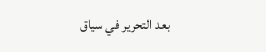بعد التحرير في سياق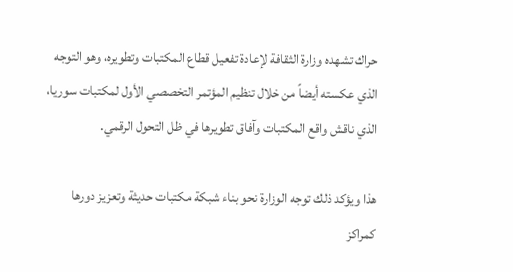حراك تشهده وزارة الثقافة لإعادة تفعيل قطاع المكتبات وتطويره، وهو التوجه الذي عكسته أيضاً من خلال تنظيم المؤتمر التخصصي الأول لمكتبات سوريا، الذي ناقش واقع المكتبات وآفاق تطويرها في ظل التحول الرقمي.

هذا ويؤكد ذلك توجه الوزارة نحو بناء شبكة مكتبات حديثة وتعزيز دورها كمراكز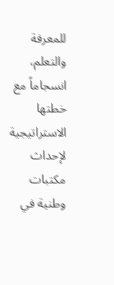للمعرفة والتعلم، انسجاماً مع خطتها الاستراتيجية لإحداث مكتبات وطنية في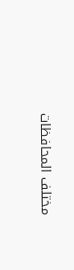مختلف المحافظات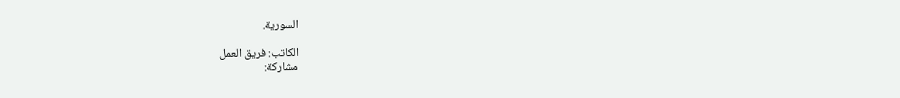السورية.

الكاتب: فريق العمل
مشاركة: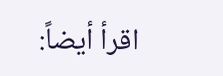اقرأ أيضاً: